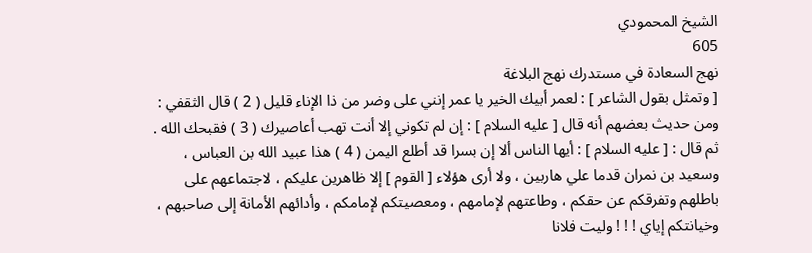الشيخ المحمودي
605
نهج السعادة في مستدرك نهج البلاغة
[ وتمثل بقول الشاعر ] : لعمر أبيك الخير يا عمر إنني على وضر من ذا الإناء قليل ( 2 ) قال الثقفي : ومن حديث بعضهم أنه قال [ عليه السلام ] : إن لم تكوني إلا أنت تهب أعاصيرك ( 3 ) فقبحك الله . ثم قال : [ عليه السلام ] : أيها الناس ألا إن بسرا قد أطلع اليمن ( 4 ) هذا عبيد الله بن العباس ، وسعيد بن نمران قدما علي هاربين ، ولا أرى هؤلاء [ القوم ] إلا ظاهرين عليكم ، لاجتماعهم على باطلهم وتفرقكم عن حقكم ، وطاعتهم لإمامهم ، ومعصيتكم لإمامكم ، وأدائهم الأمانة إلى صاحبهم ، وخيانتكم إياي ! ! ! وليت فلانا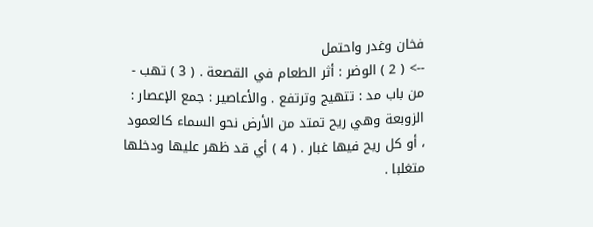فخان وغدر واحتمل
--> ( 2 ) الوضر : أثر الطعام في القصعة . ( 3 ) تهب - من باب مد : تتهيج وترتفع . والأعاصير : جمع الإعصار : الزوبعة وهي ريح تمتد من الأرض نحو السماء كالعمود ، أو كل ريح فيها غبار . ( 4 ) أي قد ظهر عليها ودخلها متغلبا .